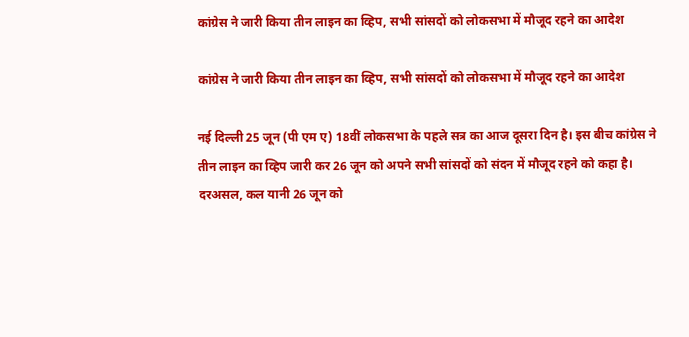कांग्रेस ने जारी किया तीन लाइन का व्हिप, सभी सांसदों को लोकसभा में मौजूद रहने का आदेश

कांग्रेस ने जारी किया तीन लाइन का व्हिप, सभी सांसदों को लोकसभा में मौजूद रहने का आदेश

नई दिल्ली 25 जून (पी एम ए) 18वीं लोकसभा के पहले सत्र का आज दूसरा दिन है। इस बीच कांग्रेस ने तीन लाइन का व्हिप जारी कर 26 जून को अपने सभी सांसदों को संदन में मौजूद रहने को कहा है। दरअसल, कल यानी 26 जून को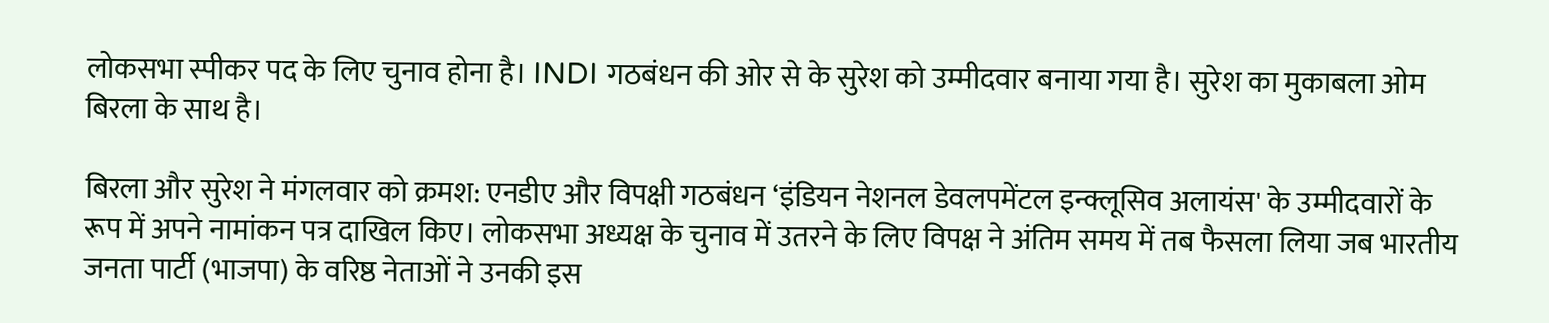लोकसभा स्पीकर पद के लिए चुनाव होना है। INDI गठबंधन की ओर से के सुरेश को उम्मीदवार बनाया गया है। सुरेश का मुकाबला ओम बिरला के साथ है।

बिरला और सुरेश ने मंगलवार को क्रमश: एनडीए और विपक्षी गठबंधन ‘इंडियन नेशनल डेवलपमेंटल इन्क्लूसिव अलायंस' के उम्मीदवारों के रूप में अपने नामांकन पत्र दाखिल किए। लोकसभा अध्यक्ष के चुनाव में उतरने के लिए विपक्ष ने अंतिम समय में तब फैसला लिया जब भारतीय जनता पार्टी (भाजपा) के वरिष्ठ नेताओं ने उनकी इस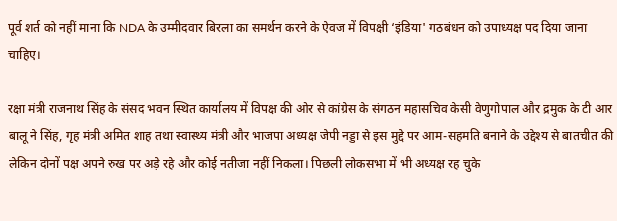पूर्व शर्त को नहीं माना कि NDA के उम्मीदवार बिरला का समर्थन करने के ऐवज में विपक्षी ‘इंडिया' गठबंधन को उपाध्यक्ष पद दिया जाना चाहिए।

रक्षा मंत्री राजनाथ सिंह के संसद भवन स्थित कार्यालय में विपक्ष की ओर से कांग्रेस के संगठन महासचिव केसी वेणुगोपाल और द्रमुक के टी आर बालू ने सिंह, गृह मंत्री अमित शाह तथा स्वास्थ्य मंत्री और भाजपा अध्यक्ष जेपी नड्डा से इस मुद्दे पर आम-सहमति बनाने के उद्देश्य से बातचीत की लेकिन दोनों पक्ष अपने रुख पर अड़े रहे और कोई नतीजा नहीं निकला। पिछली लोकसभा में भी अध्यक्ष रह चुके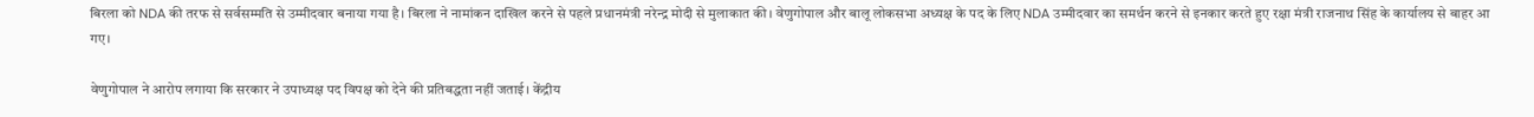बिरला को NDA की तरफ से सर्वसम्मति से उम्मीदवार बनाया गया है। बिरला ने नामांकन दाखिल करने से पहले प्रधानमंत्री नरेन्द्र मोदी से मुलाकात की। वेणुगोपाल और बालू लोकसभा अध्यक्ष के पद के लिए NDA उम्मीदवार का समर्थन करने से इनकार करते हुए रक्षा मंत्री राजनाथ सिंह के कार्यालय से बाहर आ गए।

वेणुगोपाल ने आरोप लगाया कि सरकार ने उपाध्यक्ष पद विपक्ष को देने की प्रतिबद्धता नहीं जताई। केंद्रीय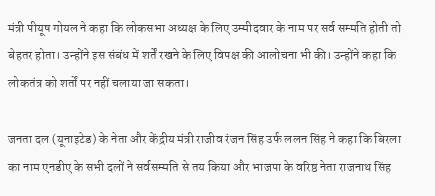मंत्री पीयूष गोयल ने कहा कि लोकसभा अध्यक्ष के लिए उम्मीदवार के नाम पर सर्व सम्मति होती तो बेहतर होता। उन्होंने इस संबंध में शर्तें रखने के लिए विपक्ष की आलोचना भी की। उन्होंने कहा कि लोकतंत्र को शर्तों पर नहीं चलाया जा सकता।

जनता दल (यूनाइटेड) के नेता और केंद्रीय मंत्री राजीव रंजन सिंह उर्फ ललन सिंह ने कहा कि बिरला का नाम एनडीए के सभी दलों ने सर्वसम्मति से तय किया और भाजपा के वरिष्ठ नेता राजनाथ सिंह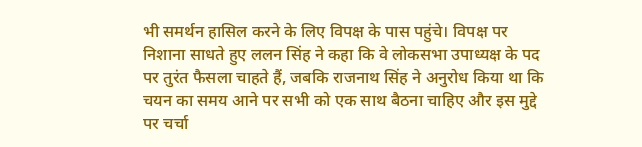भी समर्थन हासिल करने के लिए विपक्ष के पास पहुंचे। विपक्ष पर निशाना साधते हुए ललन सिंह ने कहा कि वे लोकसभा उपाध्यक्ष के पद पर तुरंत फैसला चाहते हैं, जबकि राजनाथ सिंह ने अनुरोध किया था कि चयन का समय आने पर सभी को एक साथ बैठना चाहिए और इस मुद्दे पर चर्चा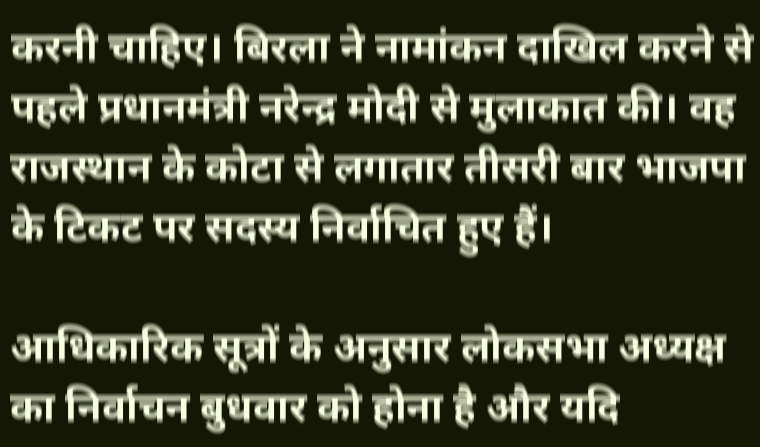करनी चाहिए। बिरला ने नामांकन दाखिल करने से पहले प्रधानमंत्री नरेन्द्र मोदी से मुलाकात की। वह राजस्थान के कोटा से लगातार तीसरी बार भाजपा के टिकट पर सदस्य निर्वाचित हुए हैं।

आधिकारिक सूत्रों के अनुसार लोकसभा अध्यक्ष का निर्वाचन बुधवार को होना है और यदि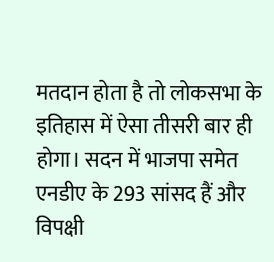मतदान होता है तो लोकसभा के इतिहास में ऐसा तीसरी बार ही होगा। सदन में भाजपा समेत एनडीए के 293 सांसद हैं और विपक्षी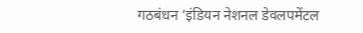गठबंधन ‘इंडियन नेशनल डेवलपमेंटल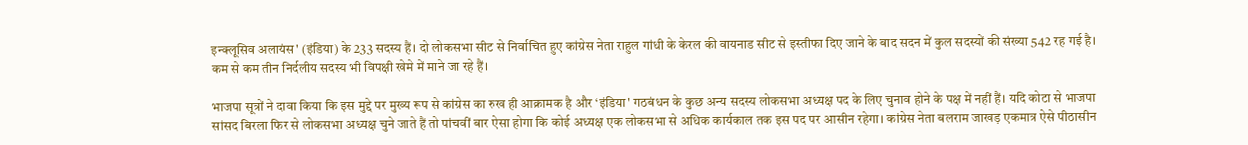इन्क्लूसिव अलायंस' (इंडिया) के 233 सदस्य हैं। दो लोकसभा सीट से निर्वाचित हुए कांग्रेस नेता राहुल गांधी के केरल की वायनाड सीट से इस्तीफा दिए जाने के बाद सदन में कुल सदस्यों की संख्या 542 रह गई है। कम से कम तीन निर्दलीय सदस्य भी विपक्षी खेमे में माने जा रहे हैं।

भाजपा सूत्रों ने दावा किया कि इस मुद्दे पर मुख्य रूप से कांग्रेस का रुख ही आक्रामक है और ‘इंडिया' गठबंधन के कुछ अन्य सदस्य लोकसभा अध्यक्ष पद के लिए चुनाव होने के पक्ष में नहीं हैं। यदि कोटा से भाजपा सांसद बिरला फिर से लोकसभा अध्यक्ष चुने जाते हैं तो पांचवीं बार ऐसा होगा कि कोई अध्यक्ष एक लोकसभा से अधिक कार्यकाल तक इस पद पर आसीन रहेगा। कांग्रेस नेता बलराम जाखड़ एकमात्र ऐसे पीठासीन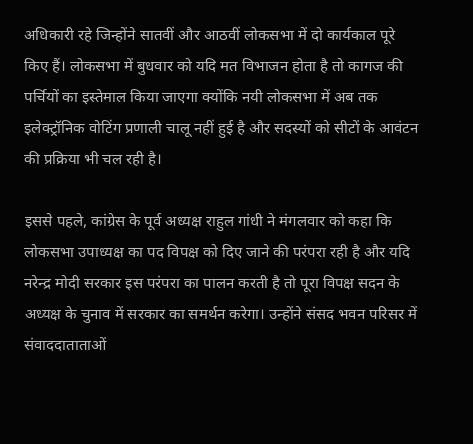अधिकारी रहे जिन्होंने सातवीं और आठवीं लोकसभा में दो कार्यकाल पूरे किए हैं। लोकसभा में बुधवार को यदि मत विभाजन होता है तो कागज की पर्चियों का इस्तेमाल किया जाएगा क्योंकि नयी लोकसभा में अब तक इलेक्ट्रॉनिक वोटिंग प्रणाली चालू नहीं हुई है और सदस्यों को सीटों के आवंटन की प्रक्रिया भी चल रही है।

इससे पहले, कांग्रेस के पूर्व अध्यक्ष राहुल गांधी ने मंगलवार को कहा कि लोकसभा उपाध्यक्ष का पद विपक्ष को दिए जाने की परंपरा रही है और यदि नरेन्द्र मोदी सरकार इस परंपरा का पालन करती है तो पूरा विपक्ष सदन के अध्यक्ष के चुनाव में सरकार का समर्थन करेगा। उन्होंने संसद भवन परिसर में संवाददाताताओं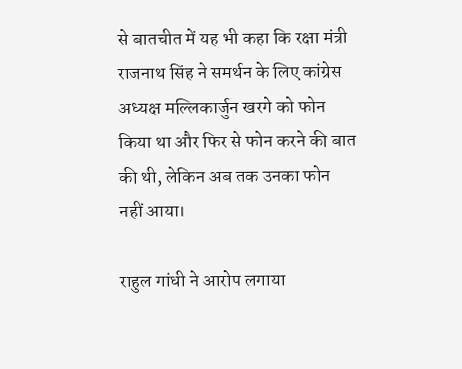से बातचीत में यह भी कहा कि रक्षा मंत्री राजनाथ सिंह ने समर्थन के लिए कांग्रेस अध्यक्ष मल्लिकार्जुन खरगे को फोन किया था और फिर से फोन करने की बात की थी, लेकिन अब तक उनका फोन नहीं आया।

राहुल गांधी ने आरोप लगाया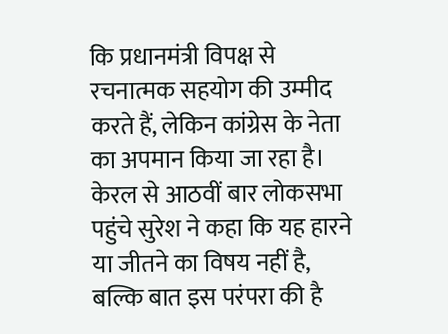कि प्रधानमंत्री विपक्ष से रचनात्मक सहयोग की उम्मीद करते हैं, लेकिन कांग्रेस के नेता का अपमान किया जा रहा है। केरल से आठवीं बार लोकसभा पहुंचे सुरेश ने कहा कि यह हारने या जीतने का विषय नहीं है, बल्कि बात इस परंपरा की है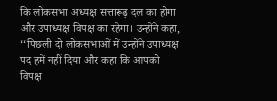कि लोकसभा अध्यक्ष सत्तारूढ़ दल का होगा और उपाध्यक्ष विपक्ष का रहेगा। उन्होंने कहा, ‘‘पिछली दो लोकसभाओं में उन्होंने उपाध्यक्ष पद हमें नहीं दिया और कहा कि आपको विपक्ष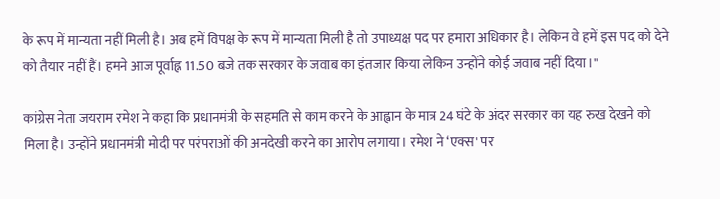के रूप में मान्यता नहीं मिली है। अब हमें विपक्ष के रूप में मान्यता मिली है तो उपाध्यक्ष पद पर हमारा अधिकार है। लेकिन वे हमें इस पद को देने को तैयार नहीं हैं। हमने आज पूर्वाह्न 11.50 बजे तक सरकार के जवाब का इंतजार किया लेकिन उन्होंने कोई जवाब नहीं दिया।''

कांग्रेस नेता जयराम रमेश ने कहा कि प्रधानमंत्री के सहमति से काम करने के आह्वान के मात्र 24 घंटे के अंदर सरकार का यह रुख देखने को मिला है। उन्होंने प्रधानमंत्री मोदी पर परंपराओं की अनदेखी करने का आरोप लगाया। रमेश ने ‘एक्स' पर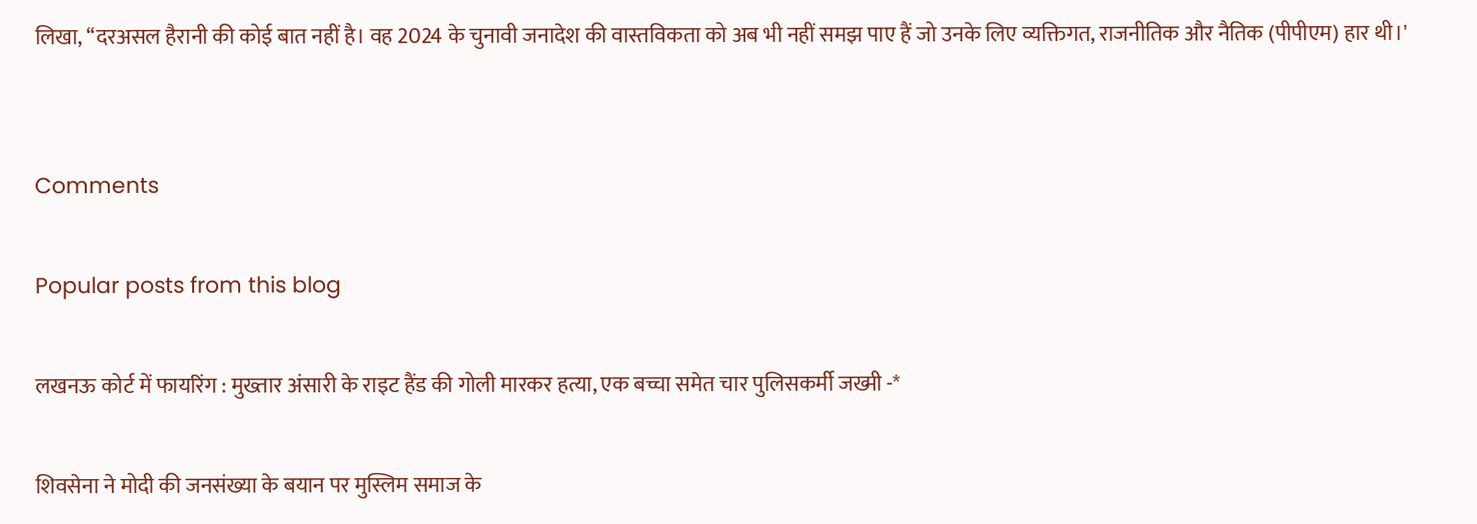लिखा, ‘‘दरअसल हैरानी की कोई बात नहीं है। वह 2024 के चुनावी जनादेश की वास्तविकता को अब भी नहीं समझ पाए हैं जो उनके लिए व्यक्तिगत, राजनीतिक और नैतिक (पीपीएम) हार थी।'


Comments

Popular posts from this blog

लखनऊ कोर्ट में फायरिंग : मुख्तार अंसारी के राइट हैंड की गोली मारकर हत्या, एक बच्चा समेत चार पुलिसकर्मी जख्मी -*

शिवसेना ने मोदी की जनसंख्या के बयान पर मुस्लिम समाज के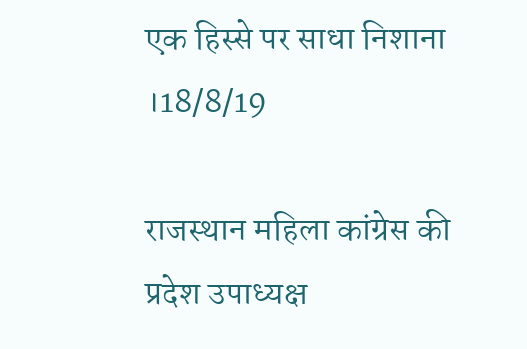एक हिस्से पर साधा निशाना ।18/8/19

राजस्थान महिला कांग्रेस की प्रदेश उपाध्यक्ष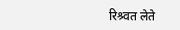रिश्र्वत लेते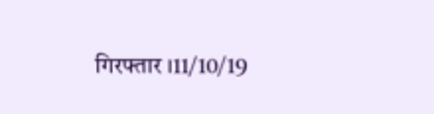गिरफ्तार ।11/10/19